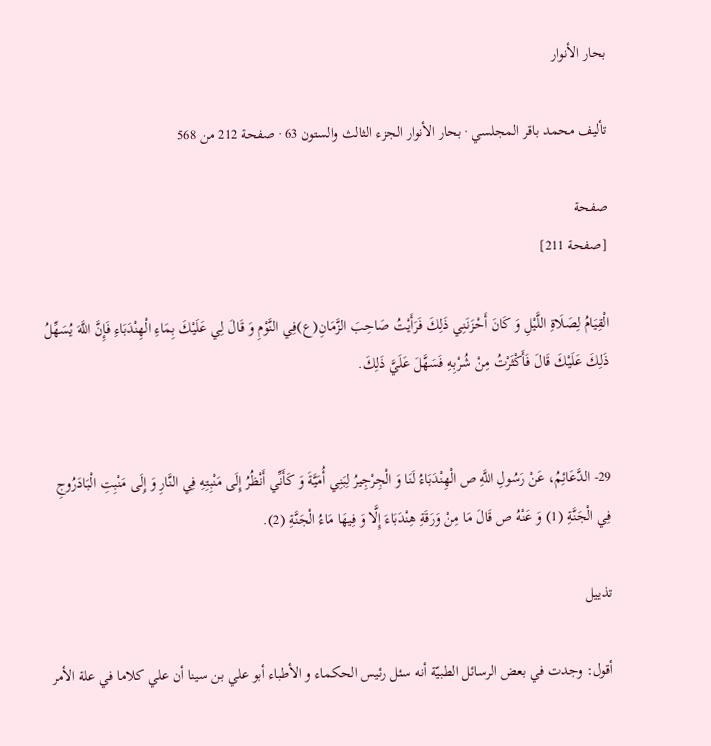بحار الأنوار

تأليف محمد باقر المجلسي · بحار الأنوار الجزء الثالث والستون 63 · صفحة 212 من 568

صفحة
[صفحة 211]

الْقِيَامُ لِصَلَاةِ اللَّيْلِ وَ كَانَ أَحْزَنَنِي ذَلِكَ فَرَأَيْتُ صَاحِبَ الزَّمَانِ(ع)فِي النَّوْمِ وَ قَالَ لِي عَلَيْكَ بِمَاءِ الْهِنْدَبَاءِ فَإِنَّ اللَّهَ يُسَهِّلُ ذَلِكَ عَلَيْكَ قَالَ فَأَكْثَرْتُ مِنْ شُرْبِهِ فَسَهَّلَ عَلَيَّ ذَلِكَ.


29- الدَّعَائِمُ، عَنْ رَسُولِ اللَّهِ ص الْهِنْدَبَاءُ لَنَا وَ الْجِرْجِيرُ لِبَنِي أُمَيَّةَ وَ كَأَنِّي أَنْظُرُ إِلَى مَنْبِتِهِ فِي النَّارِ وَ إِلَى مَنْبِتِ الْبَادَرُوجِ فِي الْجَنَّةِ (1) وَ عَنْهُ ص قَالَ مَا مِنْ وَرَقَةِ هِنْدَبَاءَ إِلَّا وَ فِيهَا مَاءُ الْجَنَّةِ (2).

تذييل

أقول: وجدت في بعض الرسائل الطبيّة أنه سئل رئيس الحكماء و الأطباء أبو علي بن سينا أن علي كلاما في علة الأمر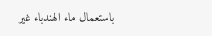باستعمال ماء الهندباء غير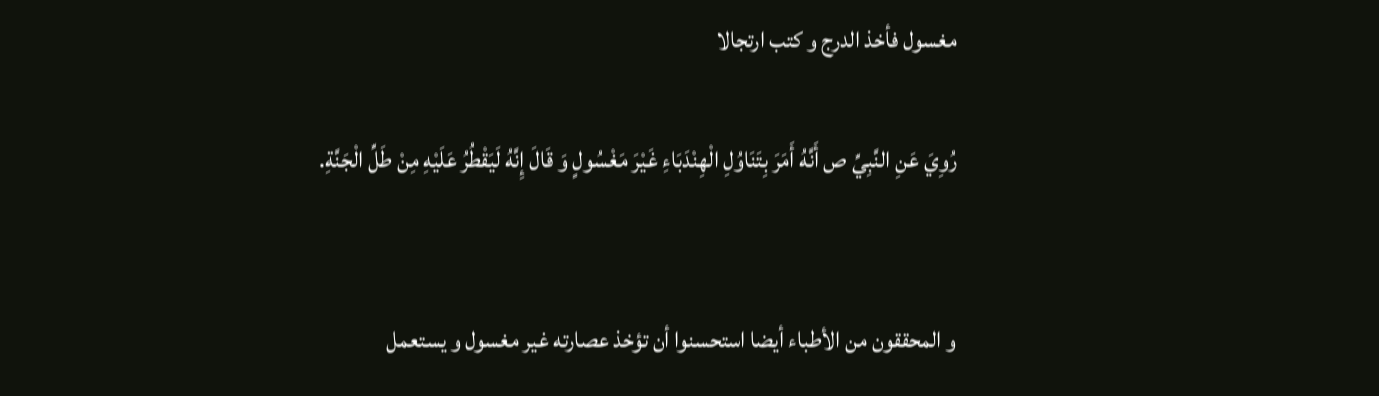مغسول فأخذ الدرج و كتب ارتجالا

رُوِيَ عَنِ النَّبِيِّ ص أَنَّهُ أَمَرَ بِتَنَاوُلِ الْهِنْدَبَاءِ غَيْرَ مَغْسُولٍ وَ قَالَ إِنَّهُ لَيَقْطُرُ عَلَيْهِ مِنْ طَلِّ الْجَنَّةِ.


و المحققون من الأطباء أيضا استحسنوا أن تؤخذ عصارته غير مغسول و يستعمل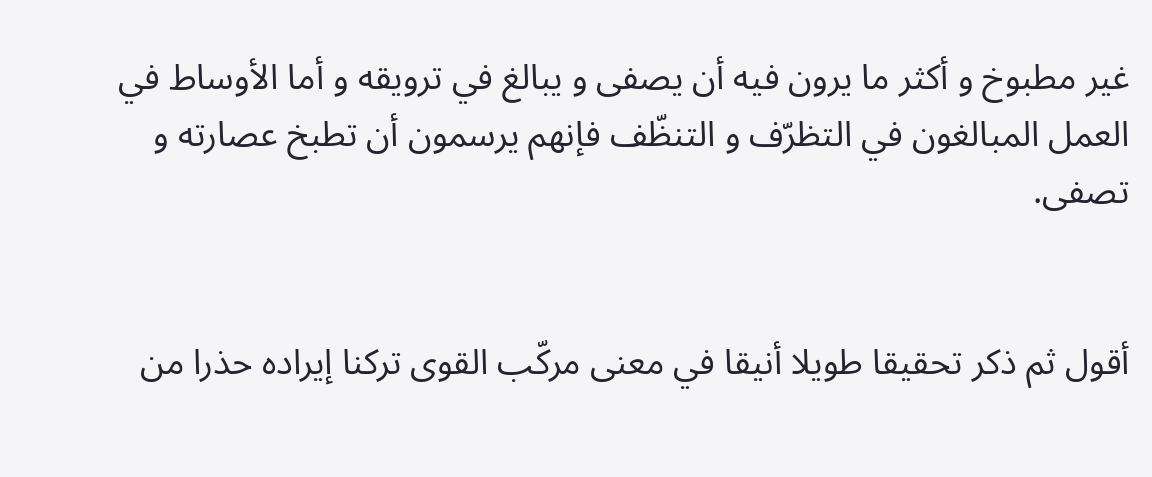غير مطبوخ و أكثر ما يرون فيه أن يصفى و يبالغ في ترويقه و أما الأوساط في العمل المبالغون في التظرّف و التنظّف فإنهم يرسمون أن تطبخ عصارته و تصفى.


أقول ثم ذكر تحقيقا طويلا أنيقا في معنى مركّب القوى تركنا إيراده حذرا من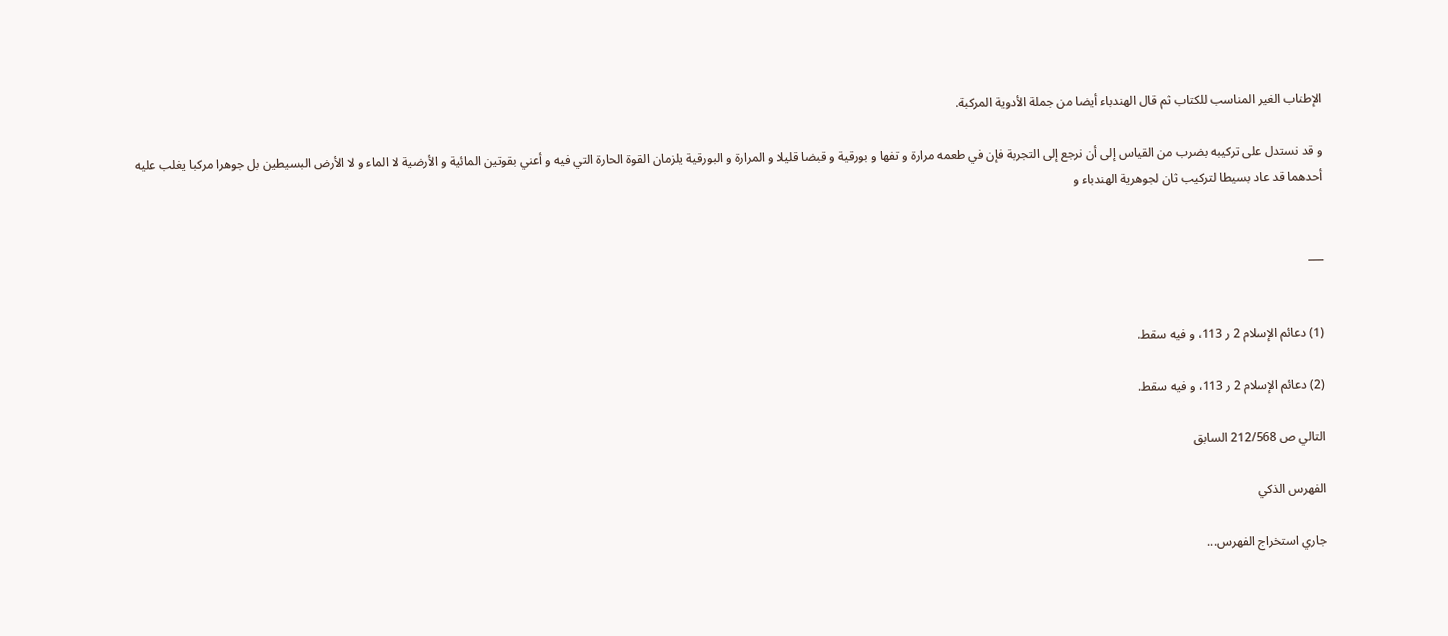الإطناب الغير المناسب للكتاب ثم قال الهندباء أيضا من جملة الأدوية المركبة.

و قد نستدل على تركيبه بضرب من القياس إلى أن نرجع إلى التجربة فإن في طعمه مرارة و تفها و بورقية و قبضا قليلا و المرارة و البورقية يلزمان القوة الحارة التي فيه و أعني بقوتين المائية و الأرضية لا الماء و لا الأرض البسيطين بل جوهرا مركبا يغلب عليه أحدهما قد عاد بسيطا لتركيب ثان لجوهرية الهندباء و


___


(1) دعائم الإسلام 2 ر 113، و فيه سقط.

(2) دعائم الإسلام 2 ر 113، و فيه سقط.

التالي ص 212/568 السابق

الفهرس الذكي

جاري استخراج الفهرس...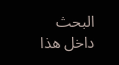البحث داخل هذا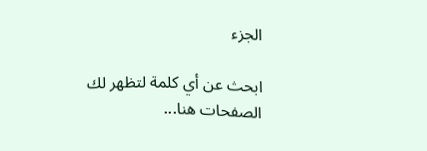الجزء

ابحث عن أي كلمة لتظهر لك الصفحات هنا...